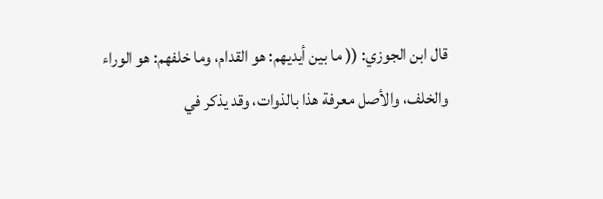قال ابن الجوزي: (( ما بين أيديهم: هو القدام، وما خلفهم: هو الوراء والخلف، والأصل معرفة هذا بالذوات، وقد يذكر في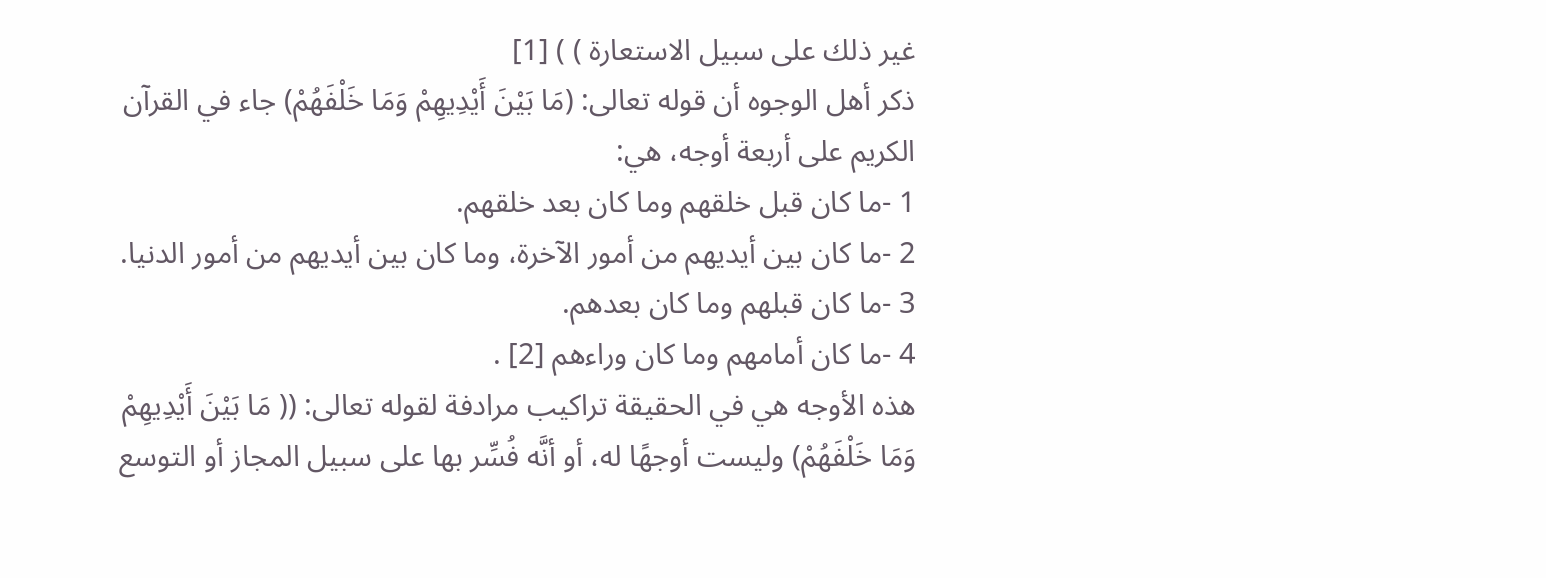غير ذلك على سبيل الاستعارة ) ) [1]
ذكر أهل الوجوه أن قوله تعالى: (مَا بَيْنَ أَيْدِيهِمْ وَمَا خَلْفَهُمْ) جاء في القرآن الكريم على أربعة أوجه، هي:
1 -ما كان قبل خلقهم وما كان بعد خلقهم.
2 -ما كان بين أيديهم من أمور الآخرة، وما كان بين أيديهم من أمور الدنيا.
3 -ما كان قبلهم وما كان بعدهم.
4 -ما كان أمامهم وما كان وراءهم [2] .
هذه الأوجه هي في الحقيقة تراكيب مرادفة لقوله تعالى: (( مَا بَيْنَ أَيْدِيهِمْ وَمَا خَلْفَهُمْ) وليست أوجهًا له، أو أنَّه فُسِّر بها على سبيل المجاز أو التوسع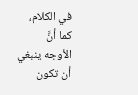في الكلام، كما أنَّ الأوجه ينبغي أن تكون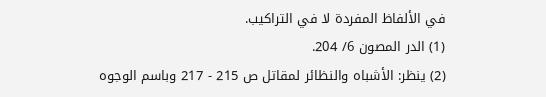في الألفاظ المفردة لا في التراكيب.
(1) الدر المصون 6/ 204.
(2) ينظر: الأشباه والنظائر لمقاتل ص 215 - 217 وباسم الوجوه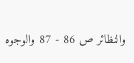والنظائر ص 86 - 87 والوجوه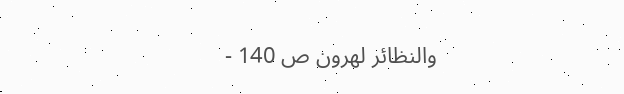والنظائر لهرون ص 140 -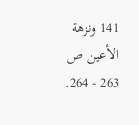141 ونزهة الأعين ص 263 - 264.